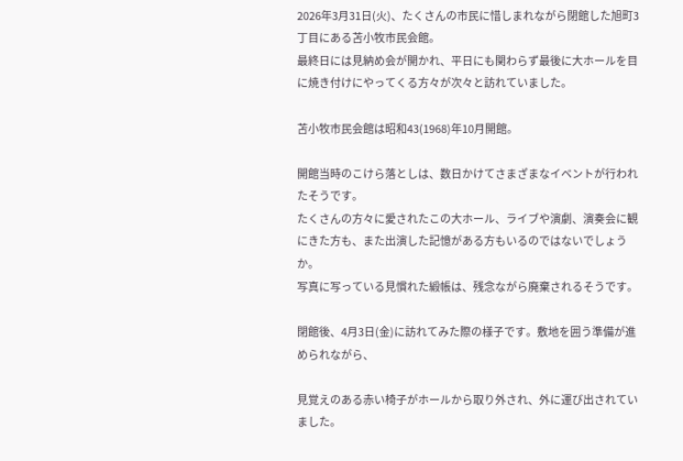2026年3月31日(火)、たくさんの市民に惜しまれながら閉館した旭町3丁目にある苫小牧市民会館。
最終日には見納め会が開かれ、平日にも関わらず最後に大ホールを目に焼き付けにやってくる方々が次々と訪れていました。

苫小牧市民会館は昭和43(1968)年10月開館。

開館当時のこけら落としは、数日かけてさまざまなイベントが行われたそうです。
たくさんの方々に愛されたこの大ホール、ライブや演劇、演奏会に観にきた方も、また出演した記憶がある方もいるのではないでしょうか。
写真に写っている見慣れた緞帳は、残念ながら廃棄されるそうです。

閉館後、4月3日(金)に訪れてみた際の様子です。敷地を囲う準備が進められながら、

見覚えのある赤い椅子がホールから取り外され、外に運び出されていました。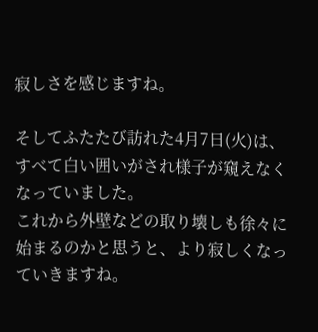寂しさを感じますね。

そしてふたたび訪れた4月7日(火)は、すべて白い囲いがされ様子が窺えなくなっていました。
これから外壁などの取り壊しも徐々に始まるのかと思うと、より寂しくなっていきますね。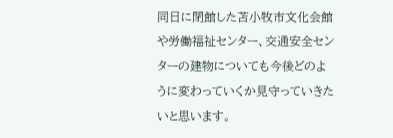同日に閉館した苫小牧市文化会館や労働福祉センター、交通安全センターの建物についても今後どのように変わっていくか見守っていきたいと思います。